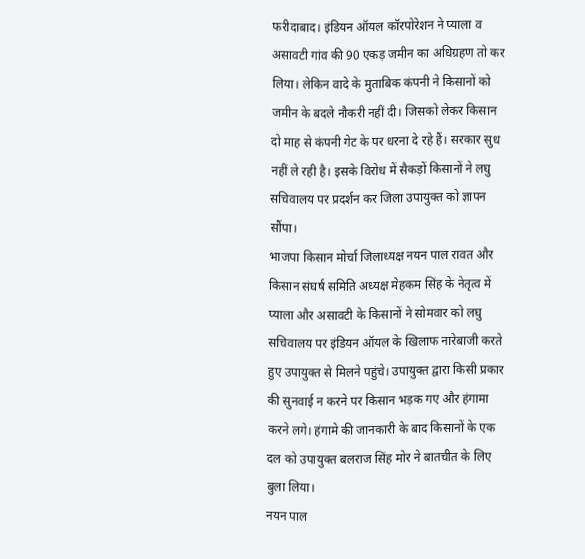फरीदाबाद। इंडियन ऑयल कॉरपोरेशन ने प्याला व असावटी गांव की 90 एकड़ जमीन का अधिग्रहण तो कर लिया। लेकिन वादे के मुताबिक कंपनी ने किसानों को जमीन के बदले नौकरी नहीं दी। जिसको लेकर किसान दो माह से कंपनी गेट के पर धरना दे रहे हैं। सरकार सुध नहीं ले रही है। इसके विरोध में सैकड़ों किसानों ने लघु सचिवालय पर प्रदर्शन कर जिला उपायुक्त को ज्ञापन सौंपा।
भाजपा किसान मोर्चा जिलाध्यक्ष नयन पाल रावत और किसान संघर्ष समिति अध्यक्ष मेहकम सिंह के नेतृत्व में प्याला और असावटी के किसानों ने सोमवार को लघु सचिवालय पर इंडियन ऑयल के खिलाफ नारेबाजी करते हुए उपायुक्त से मिलने पहुंचे। उपायुक्त द्वारा किसी प्रकार की सुनवाई न करने पर किसान भड़क गए और हंगामा करने लगे। हंगामे की जानकारी के बाद किसानों के एक दल को उपायुक्त बलराज सिंह मोर ने बातचीत के लिए बुला लिया।
नयन पाल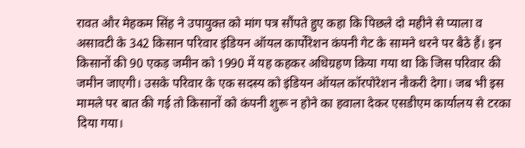रावत और मेहकम सिंह ने उपायुक्त को मांग पत्र सौंपते हुए कहा कि पिछले दो महीने से प्याला व असावटी के 342 किसान परिवार इंडियन ऑयल कार्पोरेशन कंपनी गेट के सामने धरने पर बैठे हैं। इन किसानों की 90 एकड़ जमीन को 1990 में यह कहकर अधिग्रहण किया गया था कि जिस परिवार की जमीन जाएगी। उसके परिवार के एक सदस्य को इंडियन ऑयल कॉरपोरेशन नौकरी देगा। जब भी इस मामले पर बात की गई तो किसानों को कंपनी शुरू न होने का हवाला देकर एसडीएम कार्यालय से टरका दिया गया।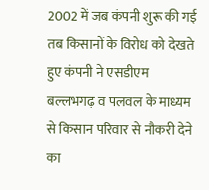2002 में जब कंपनी शुरू की गई तब किसानों के विरोध को देखते हुए कंपनी ने एसडीएम बल्लभगढ़ व पलवल के माध्यम से किसान परिवार से नौकरी देने का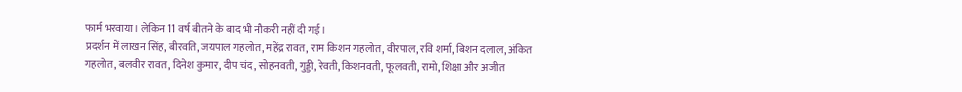फार्म भरवाया। लेकिन 11 वर्ष बीतने के बाद भी नौकरी नहीं दी गई।
प्रदर्शन में लाखन सिंह, बीरवति, जयपाल गहलोत, महेंद्र रावत, राम किशन गहलोत, वीरपाल, रवि शर्मा, बिशन दलाल, अंकित गहलोत, बलवीर रावत, दिनेश कुमार, दीप चंद, सोहनवती, गुड्डी, रेवती, किशनवती, फूलवती, रामो, शिक्षा और अजीत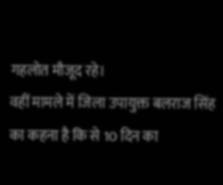गहलोत मौजूद रहे।
वहीं मामले में जिला उपायुक्त बलराज सिंह का कहना है कि से 10 दिन का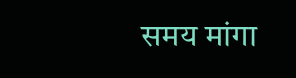समय मांगा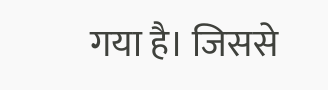गया है। जिससे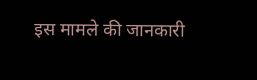इस मामले की जानकारी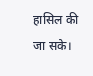हासिल की जा सके।